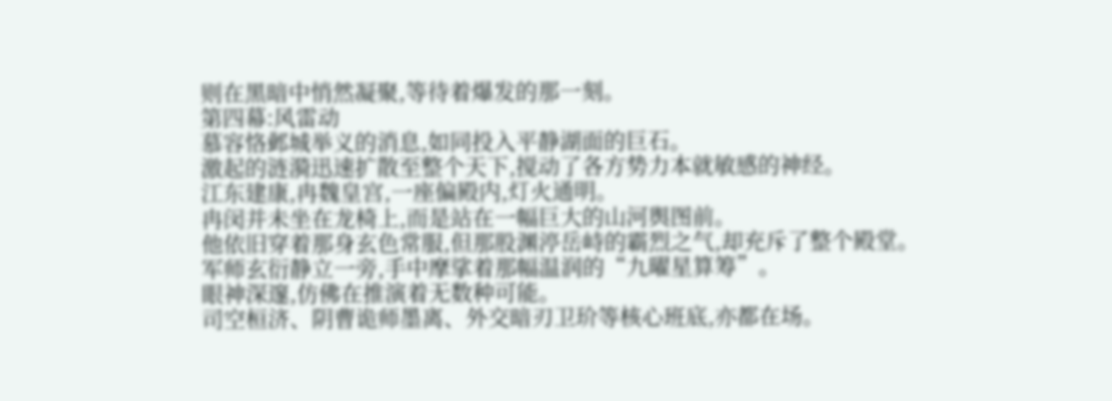则在黑暗中悄然凝聚,等待着爆发的那一刻。
第四幕:风雷动
慕容恪邺城举义的消息,如同投入平静湖面的巨石。
激起的涟漪迅速扩散至整个天下,搅动了各方势力本就敏感的神经。
江东建康,冉魏皇宫,一座偏殿内,灯火通明。
冉闵并未坐在龙椅上,而是站在一幅巨大的山河舆图前。
他依旧穿着那身玄色常服,但那股渊渟岳峙的霸烈之气,却充斥了整个殿堂。
军师玄衍静立一旁,手中摩挲着那幅温润的“九曜星算筹”。
眼神深邃,仿佛在推演着无数种可能。
司空桓济、阴曹诡师墨离、外交暗刃卫玠等核心班底,亦都在场。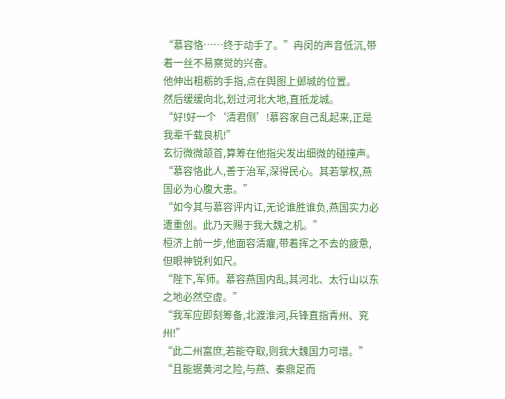“慕容恪……终于动手了。”冉闵的声音低沉,带着一丝不易察觉的兴奋。
他伸出粗粝的手指,点在舆图上邺城的位置。
然后缓缓向北,划过河北大地,直抵龙城。
“好!好一个‘清君侧’!慕容家自己乱起来,正是我辈千载良机!”
玄衍微微颔首,算筹在他指尖发出细微的碰撞声。
“慕容恪此人,善于治军,深得民心。其若掌权,燕国必为心腹大患。”
“如今其与慕容评内讧,无论谁胜谁负,燕国实力必遭重创。此乃天赐于我大魏之机。”
桓济上前一步,他面容清癯,带着挥之不去的疲惫,但眼神锐利如尺。
“陛下,军师。慕容燕国内乱,其河北、太行山以东之地必然空虚。”
“我军应即刻筹备,北渡淮河,兵锋直指青州、兖州!”
“此二州富庶,若能夺取,则我大魏国力可增。”
“且能据黄河之险,与燕、秦鼎足而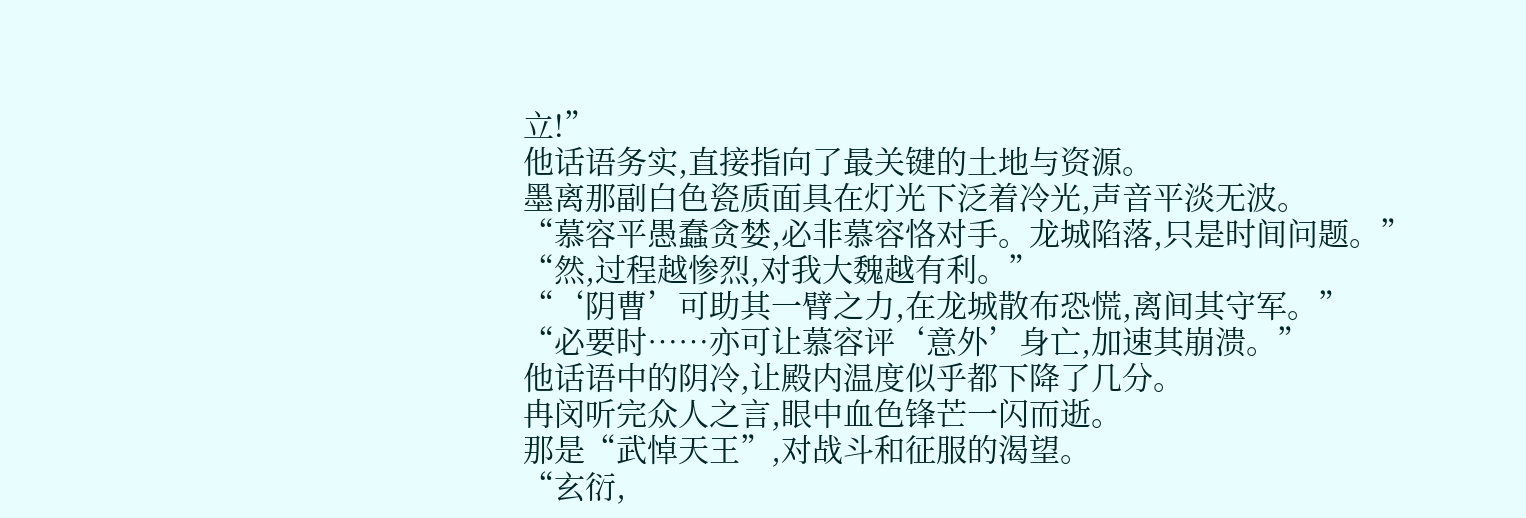立!”
他话语务实,直接指向了最关键的土地与资源。
墨离那副白色瓷质面具在灯光下泛着冷光,声音平淡无波。
“慕容平愚蠢贪婪,必非慕容恪对手。龙城陷落,只是时间问题。”
“然,过程越惨烈,对我大魏越有利。”
“‘阴曹’可助其一臂之力,在龙城散布恐慌,离间其守军。”
“必要时……亦可让慕容评‘意外’身亡,加速其崩溃。”
他话语中的阴冷,让殿内温度似乎都下降了几分。
冉闵听完众人之言,眼中血色锋芒一闪而逝。
那是“武悼天王”,对战斗和征服的渴望。
“玄衍,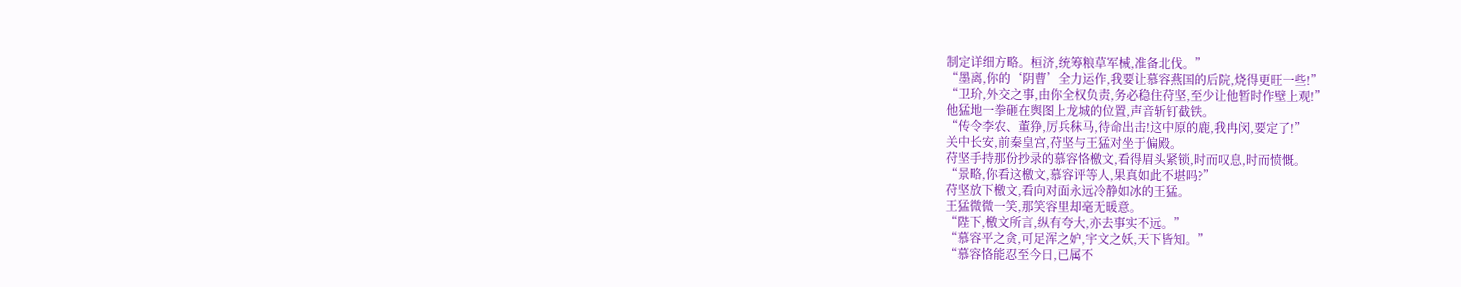制定详细方略。桓济,统筹粮草军械,准备北伐。”
“墨离,你的‘阴曹’全力运作,我要让慕容燕国的后院,烧得更旺一些!”
“卫玠,外交之事,由你全权负责,务必稳住苻坚,至少让他暂时作壁上观!”
他猛地一拳砸在舆图上龙城的位置,声音斩钉截铁。
“传令李农、董狰,厉兵秣马,待命出击!这中原的鹿,我冉闵,要定了!”
关中长安,前秦皇宫,苻坚与王猛对坐于偏殿。
苻坚手持那份抄录的慕容恪檄文,看得眉头紧锁,时而叹息,时而愤慨。
“景略,你看这檄文,慕容评等人,果真如此不堪吗?”
苻坚放下檄文,看向对面永远冷静如冰的王猛。
王猛微微一笑,那笑容里却毫无暖意。
“陛下,檄文所言,纵有夸大,亦去事实不远。”
“慕容平之贪,可足浑之妒,宇文之妖,天下皆知。”
“慕容恪能忍至今日,已属不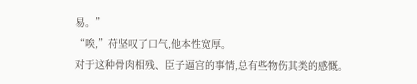易。”
“唉,”苻坚叹了口气,他本性宽厚。
对于这种骨肉相残、臣子逼宫的事情,总有些物伤其类的感慨。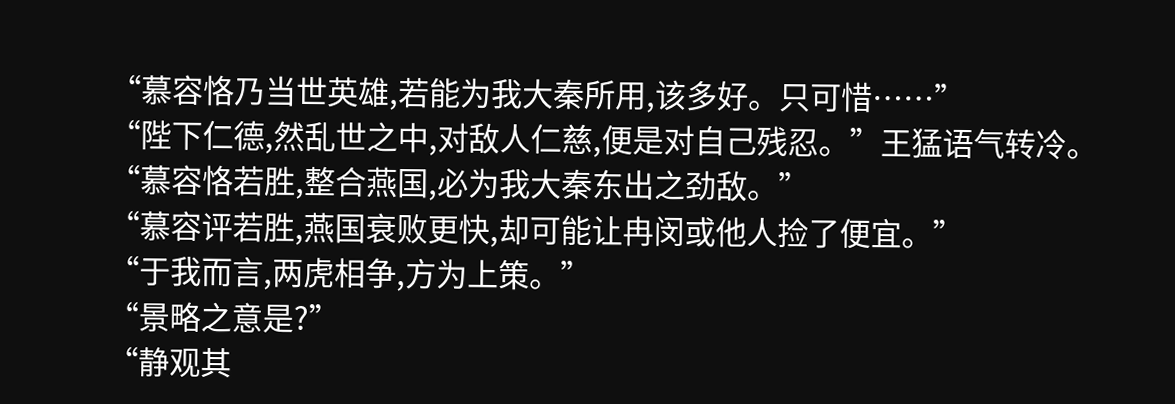“慕容恪乃当世英雄,若能为我大秦所用,该多好。只可惜……”
“陛下仁德,然乱世之中,对敌人仁慈,便是对自己残忍。”王猛语气转冷。
“慕容恪若胜,整合燕国,必为我大秦东出之劲敌。”
“慕容评若胜,燕国衰败更快,却可能让冉闵或他人捡了便宜。”
“于我而言,两虎相争,方为上策。”
“景略之意是?”
“静观其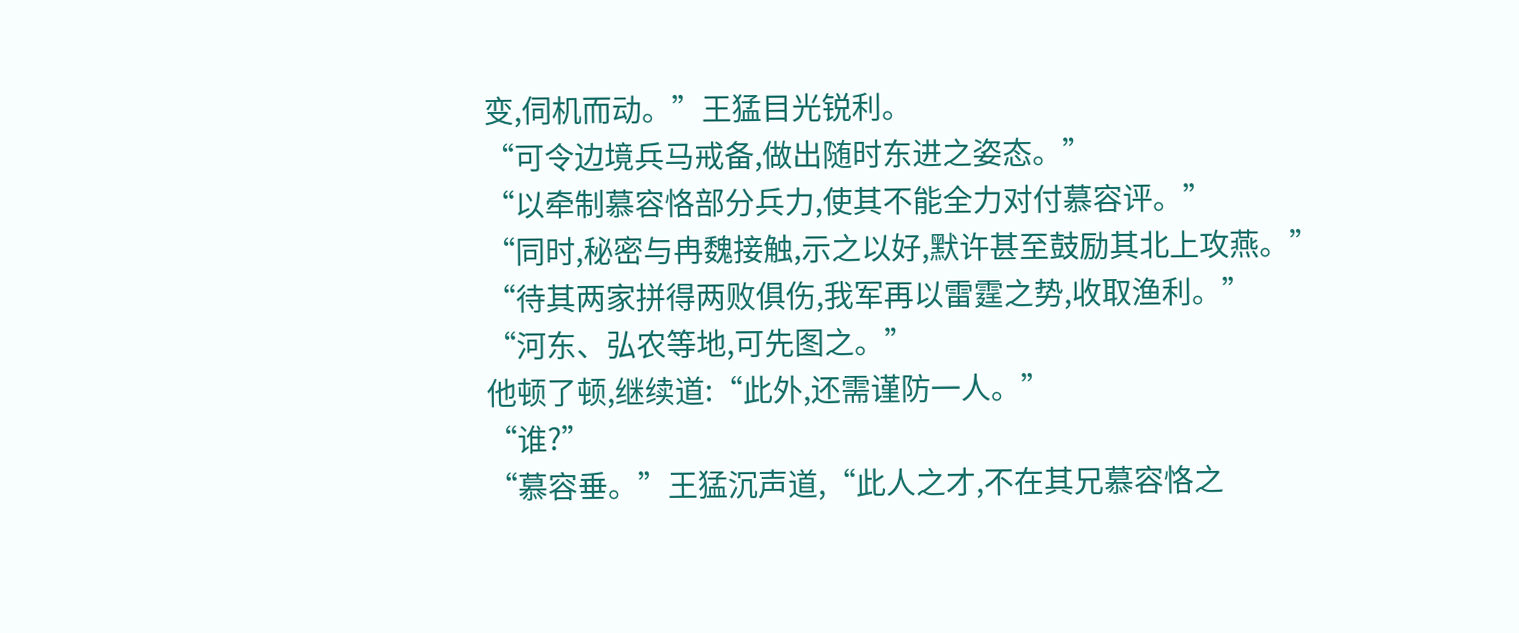变,伺机而动。”王猛目光锐利。
“可令边境兵马戒备,做出随时东进之姿态。”
“以牵制慕容恪部分兵力,使其不能全力对付慕容评。”
“同时,秘密与冉魏接触,示之以好,默许甚至鼓励其北上攻燕。”
“待其两家拼得两败俱伤,我军再以雷霆之势,收取渔利。”
“河东、弘农等地,可先图之。”
他顿了顿,继续道:“此外,还需谨防一人。”
“谁?”
“慕容垂。”王猛沉声道,“此人之才,不在其兄慕容恪之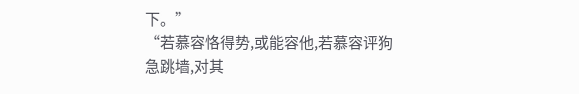下。”
“若慕容恪得势,或能容他,若慕容评狗急跳墙,对其